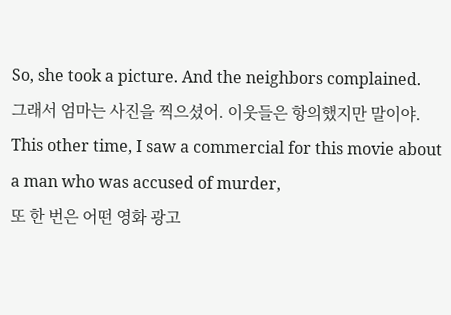So, she took a picture. And the neighbors complained.
그래서 엄마는 사진을 찍으셨어. 이웃들은 항의했지만 말이야.
This other time, I saw a commercial for this movie about a man who was accused of murder,
또 한 번은 어떤 영화 광고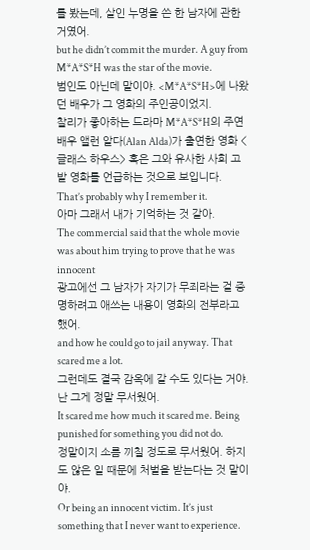를 봤는데, 살인 누명을 쓴 한 남자에 관한 거였어.
but he didn’t commit the murder. A guy from M*A*S*H was the star of the movie.
범인도 아닌데 말이야. <M*A*S*H>에 나왔던 배우가 그 영화의 주인공이었지.
찰리가 좋아하는 드라마 M*A*S*H의 주연 배우 앨런 알다(Alan Alda)가 출연한 영화 <글래스 하우스> 혹은 그와 유사한 사회 고발 영화를 언급하는 것으로 보입니다.
That’s probably why I remember it.
아마 그래서 내가 기억하는 것 같아.
The commercial said that the whole movie was about him trying to prove that he was innocent
광고에선 그 남자가 자기가 무죄라는 걸 증명하려고 애쓰는 내용이 영화의 전부라고 했어.
and how he could go to jail anyway. That scared me a lot.
그런데도 결국 감옥에 갈 수도 있다는 거야. 난 그게 정말 무서웠어.
It scared me how much it scared me. Being punished for something you did not do.
정말이지 소름 끼칠 정도로 무서웠어. 하지도 않은 일 때문에 처벌을 받는다는 것 말이야.
Or being an innocent victim. It’s just something that I never want to experience.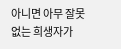아니면 아무 잘못 없는 희생자가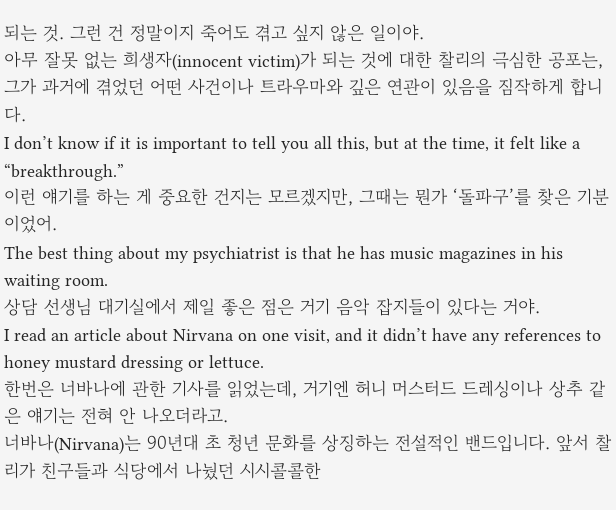되는 것. 그런 건 정말이지 죽어도 겪고 싶지 않은 일이야.
아무 잘못 없는 희생자(innocent victim)가 되는 것에 대한 찰리의 극심한 공포는, 그가 과거에 겪었던 어떤 사건이나 트라우마와 깊은 연관이 있음을 짐작하게 합니다.
I don’t know if it is important to tell you all this, but at the time, it felt like a “breakthrough.”
이런 얘기를 하는 게 중요한 건지는 모르겠지만, 그때는 뭔가 ‘돌파구’를 찾은 기분이었어.
The best thing about my psychiatrist is that he has music magazines in his waiting room.
상담 선생님 대기실에서 제일 좋은 점은 거기 음악 잡지들이 있다는 거야.
I read an article about Nirvana on one visit, and it didn’t have any references to honey mustard dressing or lettuce.
한번은 너바나에 관한 기사를 읽었는데, 거기엔 허니 머스터드 드레싱이나 상추 같은 얘기는 전혀 안 나오더라고.
너바나(Nirvana)는 90년대 초 청년 문화를 상징하는 전설적인 밴드입니다. 앞서 찰리가 친구들과 식당에서 나눴던 시시콜콜한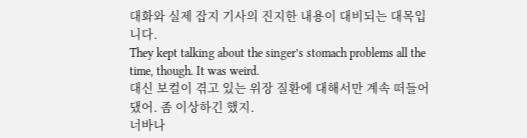대화와 실제 잡지 기사의 진지한 내용이 대비되는 대목입니다.
They kept talking about the singer’s stomach problems all the time, though. It was weird.
대신 보컬이 겪고 있는 위장 질환에 대해서만 계속 떠들어댔어. 좀 이상하긴 했지.
너바나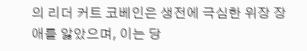의 리더 커트 코베인은 생전에 극심한 위장 장애를 앓았으며, 이는 당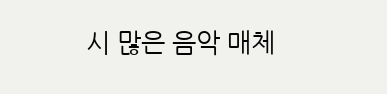시 많은 음악 매체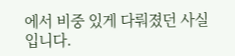에서 비중 있게 다뤄졌던 사실입니다.